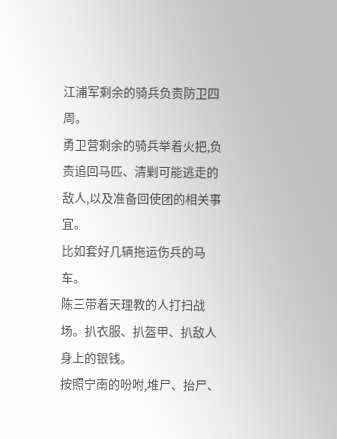江浦军剩余的骑兵负责防卫四周。
勇卫营剩余的骑兵举着火把,负责追回马匹、清剿可能逃走的敌人,以及准备回使团的相关事宜。
比如套好几辆拖运伤兵的马车。
陈三带着天理教的人打扫战场。扒衣服、扒盔甲、扒敌人身上的银钱。
按照宁南的吩咐,堆尸、抬尸、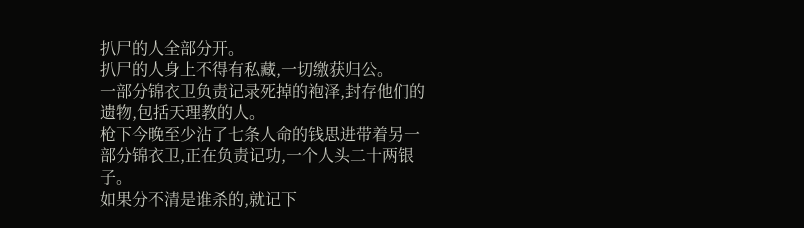扒尸的人全部分开。
扒尸的人身上不得有私藏,一切缴获归公。
一部分锦衣卫负责记录死掉的袍泽,封存他们的遗物,包括天理教的人。
枪下今晚至少沾了七条人命的钱思进带着另一部分锦衣卫,正在负责记功,一个人头二十两银子。
如果分不清是谁杀的,就记下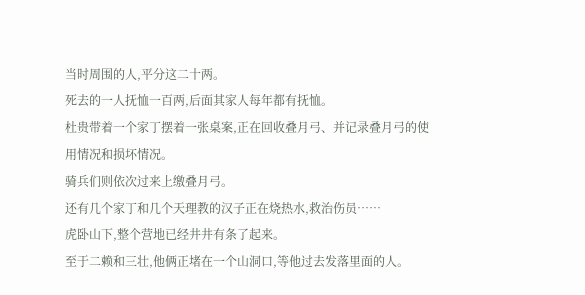当时周围的人,平分这二十两。
死去的一人抚恤一百两,后面其家人每年都有抚恤。
杜贵带着一个家丁摆着一张桌案,正在回收叠月弓、并记录叠月弓的使用情况和损坏情况。
骑兵们则依次过来上缴叠月弓。
还有几个家丁和几个天理教的汉子正在烧热水,救治伤员……
虎卧山下,整个营地已经井井有条了起来。
至于二赖和三壮,他俩正堵在一个山洞口,等他过去发落里面的人。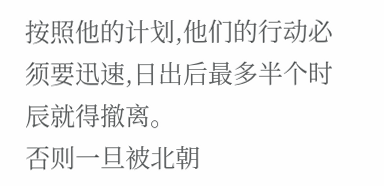按照他的计划,他们的行动必须要迅速,日出后最多半个时辰就得撤离。
否则一旦被北朝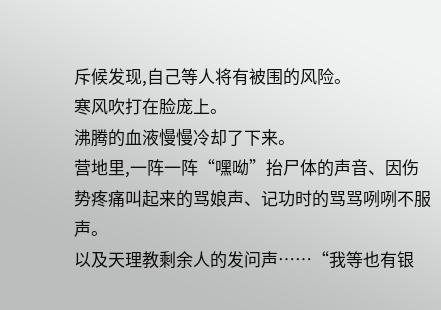斥候发现,自己等人将有被围的风险。
寒风吹打在脸庞上。
沸腾的血液慢慢冷却了下来。
营地里,一阵一阵“嘿呦”抬尸体的声音、因伤势疼痛叫起来的骂娘声、记功时的骂骂咧咧不服声。
以及天理教剩余人的发问声……“我等也有银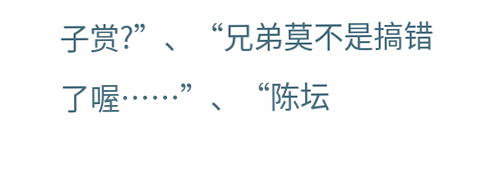子赏?”、“兄弟莫不是搞错了喔……”、“陈坛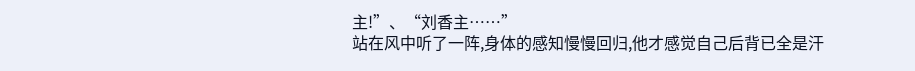主!”、“刘香主……”
站在风中听了一阵,身体的感知慢慢回归,他才感觉自己后背已全是汗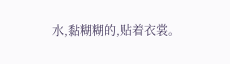水,黏糊糊的,贴着衣裳。